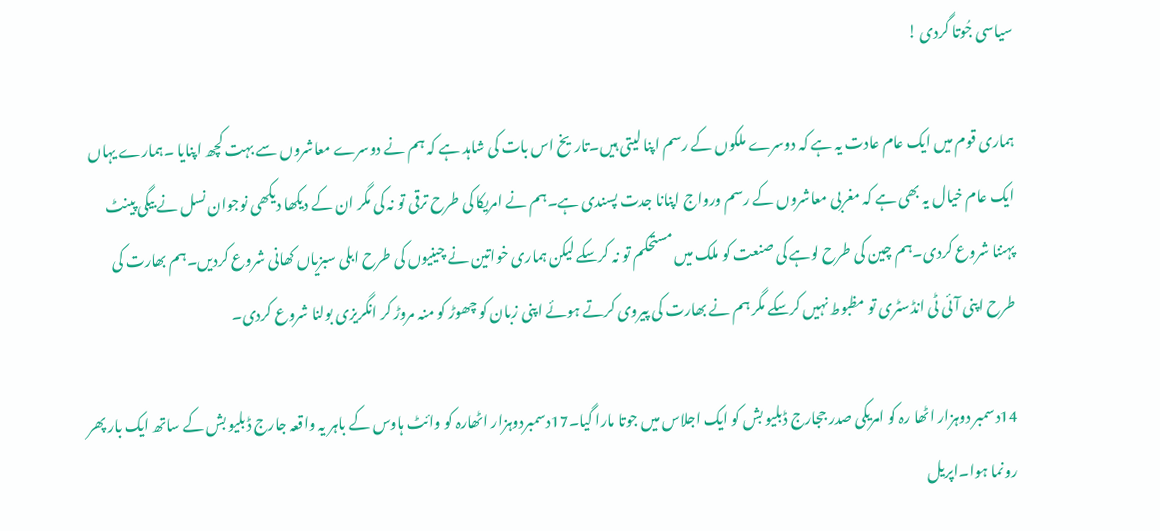سیاسی جُوتا گردی !

ہماری قوم میں ایک عام عادت یہ ہے کہ دوسرے ملکوں کے رسم اپنا لیتی ہیں۔تاریخ اس بات کی شاہد ہے کہ ہم نے دوسرے معاشروں سے بہت کچھ اپنایا ۔ہمارے یہاں ایک عام خیال یہ بھی ہے کہ مغربی معاشروں کے رسم ورواج اپنانا جدت پسندی ہے۔ہم نے امریکا کی طرح ترقی تو نہ کی مگر ان کے دیکھا دیکھی نوجوان نسل نے بیگی پینٹ پہننا شروع کردی۔ہم چین کی طرح لوہے کی صنعت کو ملک میں مستحکم تو نہ کرسکے لیکن ہماری خواتین نے چینیوں کی طرح ابلی سبزیاں کھانی شروع کردیں۔ہم بھارت کی طرح اپنی آئی ٹی انڈسٹری تو مظبوط نہیں کرسکے مگر ہم نے بھارت کی پیروی کرتے ہوئے اپنی زبان کو چھوڑ کو منہ مروڑ کر انگریزی بولنا شروع کردی۔

14دسمبر دوہزار اٹھا رہ کو امریکی صدر ججارج ڈبلیو بش کو ایک اجلاس میں جوتا مارا گیا۔17دسمبردوہزار اٹھارہ کو وائٹ ہاوس کے باہر یہ واقعہ جارج ڈبلیو بش کے ساتھ ایک بار پھر رونما ہوا۔اپریل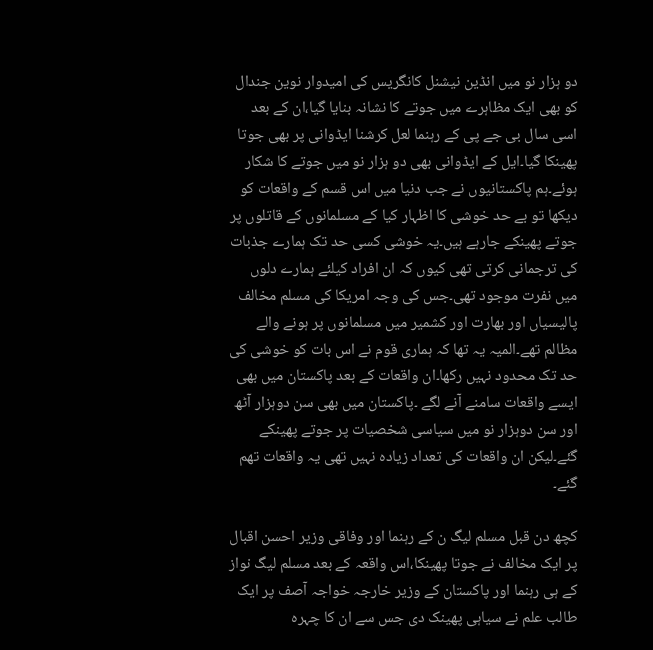دو ہزار نو میں انڈین نیشنل کانگریس کی امیدوار نوین جندال کو بھی ایک مظاہرے میں جوتے کا نشانہ بنایا گیا،ان کے بعد اسی سال بی جے پی کے رہنما لعل کرشنا ایڈوانی پر بھی جوتا پھینکا گیا۔ایل کے ایڈوانی بھی دو ہزار نو میں جوتے کا شکار ہوئے۔ہم پاکستانیوں نے جب دنیا میں اس قسم کے واقعات کو دیکھا تو بے حد خوشی کا اظہار کیا کے مسلمانوں کے قاتلوں پر جوتے پھینکے جارہے ہیں۔یہ خوشی کسی حد تک ہمارے جذبات کی ترجمانی کرتی تھی کیوں کہ ان افراد کیلئے ہمارے دلوں میں نفرت موجود تھی۔جس کی وجہ امریکا کی مسلم مخالف پالیسیاں اور بھارت اور کشمیر میں مسلمانوں پر ہونے والے مظالم تھے۔المیہ یہ تھا کہ ہماری قوم نے اس بات کو خوشی کی حد تک محدود نہیں رکھا۔ان واقعات کے بعد پاکستان میں بھی ایسے واقعات سامنے آنے لگے ۔پاکستان میں بھی سن دوہزار آٹھ اور سن دوہزار نو میں سیاسی شخصیات پر جوتے پھینکے گئے۔لیکن ان واقعات کی تعداد زیادہ نہیں تھی یہ واقعات تھم گئے۔

کچھ دن قبل مسلم لیگ ن کے رہنما اور وفاقی وزیر احسن اقبال پر ایک مخالف نے جوتا پھینکا،اس واقعہ کے بعد مسلم لیگ نواز کے ہی رہنما اور پاکستان کے وزیر خارجہ خواجہ آصف پر ایک طالب علم نے سیاہی پھینک دی جس سے ان کا چہرہ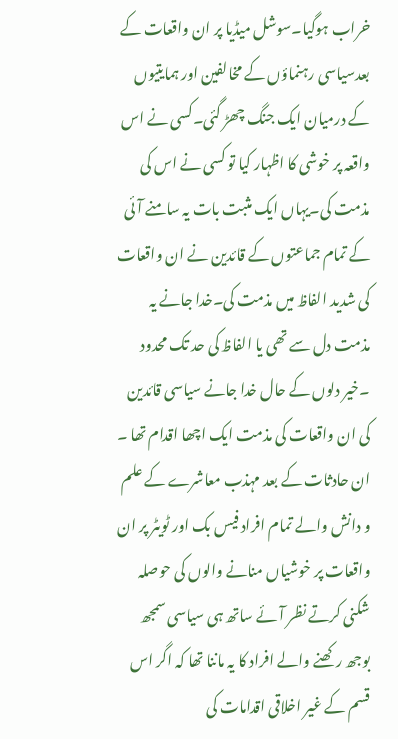خراب ہوگیا۔سوشل میڈیا پر ان واقعات کے بعدسیاسی رہنماؤں کے مخالفین اور ہمایتیوں کے درمیان ایک جنگ چھڑ گئی۔کسی نے اس واقعہ پر خوشی کا اظہار کیا تو کسی نے اس کی مذمت کی۔یہاں ایک مثبت بات یہ سامنے آئی کے تمام جماعتوں کے قائدین نے ان واقعات کی شدید الفاظ میں مذمت کی۔خدا جانے یہ مذمت دل سے تھی یا الفاظ کی حد تک محدود ۔خیر دلوں کے حال خدا جانے سیاسی قائدین کی ان واقعات کی مذمت ایک اچھا اقدام تھا ۔
ان حادثات کے بعد مہذب معاشرے کے علم و دانش والے تمام افراد فیس بک اور ٹویٹر پر ان واقعات پر خوشیاں منانے والوں کی حوصلہ شکنی کرتے نظر آئے ساتھ ہی سیاسی سمجھ بوجھ رکھنے والے افراد کا یہ ماننا تھا کہ اگر اس قسم کے غیر اخلاقی اقدامات کی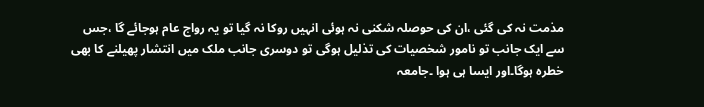مذمت نہ کی گئی ،ان کی حوصلہ شکنی نہ ہوئی انہیں روکا نہ گیا تو یہ رواج عام ہوجائے گا ،جس سے ایک جانب تو نامور شخصیات کی تذلیل ہوگی تو دوسری جانب ملک میں انتشار پھیلنے کا بھی خطرہ ہوگا۔اور ایسا ہی ہوا ۔جامعہ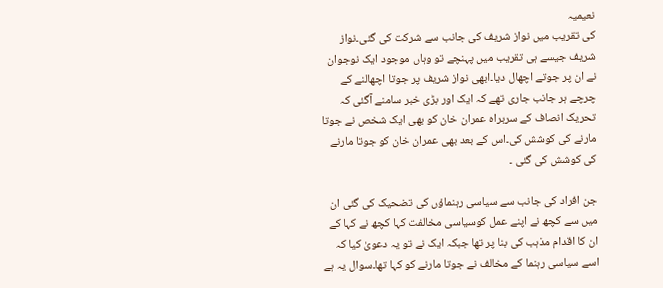نعیمیہ
کی تقریب میں نواز شریف کی جانب سے شرکت کی گئی۔نواز شریف جیسے ہی تقریب میں پہنچے تو وہاں موجود ایک نوجوان نے ان پر جوتے اچھال دیا۔ابھی نواز شریف پر جوتا اچھالنے کے چرچے ہر جانب جاری تھے کہ ایک اور بڑی خبر سامنے آگئی کہ تحریک انصاف کے سربراہ عمران خان کو بھی ایک شخص نے جوتا مارنے کی کوشش کی۔اس کے بعد بھی عمران خان کو جوتا مارنے کی کوشش کی گئی ۔

جن افراد کی جانب سے سیاسی رہنماؤں کی تضحیک کی گئی ان میں سے کچھ نے اپنے عمل کوسیاسی مخالفت کہا کچھ نے کہا کے ان کا اقدام مذہب کی بنا پر تھا جبکہ ایک نے تو یہ دعویٰ کیا کہ اسے سیاسی رہنما کے مخالف نے جوتا مارنے کو کہا تھا۔سوال یہ ہے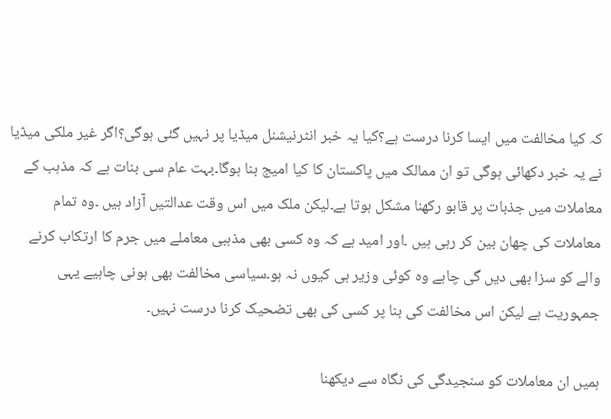کہ کیا مخالفت میں ایسا کرنا درست ہے؟کیا یہ خبر انٹرنیشنل میڈیا پر نہیں گئی ہوگی؟اگر غیر ملکی میڈیا نے یہ خبر دکھائی ہوگی تو ان ممالک میں پاکستان کا کیا امیج بنا ہوگا۔بہت عام سی بنات ہے کہ مذہب کے معاملات میں جذبات پر قابو رکھنا مشکل ہوتا ہے۔لیکن ملک میں اس وقت عدالتیں آزاد ہیں ۔وہ تمام معاملات کی چھان بین کر رہی ہیں ۔اور امید ہے کہ وہ کسی بھی مذہبی معاملے میں جرم کا ارتکاب کرنے والے کو سزا بھی دیں گی چاہے وہ کوئی وزیر ہی کیوں نہ ہو۔سیاسی مخالفت بھی ہونی چاہیے یہی جمہوریت ہے لیکن اس مخالفت کی بنا پر کسی کی بھی تضحیک کرنا درست نہیں۔

ہمیں ان معاملات کو سنجیدگی کی نگاہ سے دیکھنا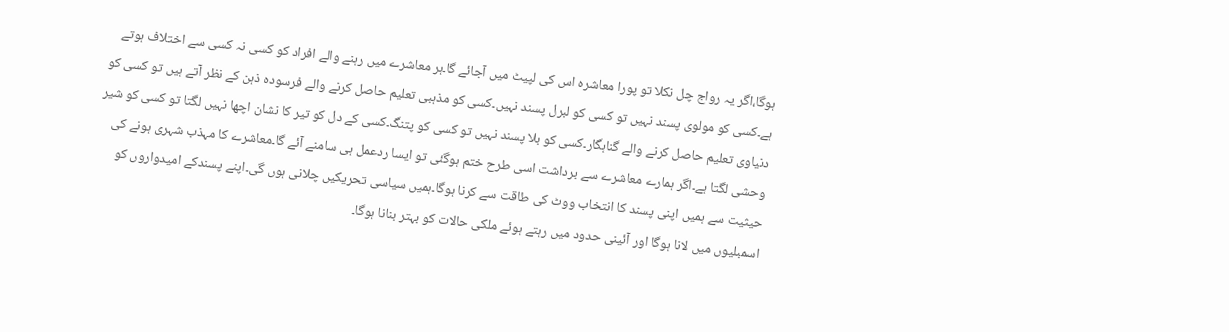ہوگا،اگر یہ رواج چل نکلا تو پورا معاشرہ اس کی لپیٹ میں آجائے گا۔ہر معاشرے میں رہنے والے افراد کو کسی نہ کسی سے اختلاف ہوتے ہے۔کسی کو مولوی پسند نہیں تو کسی کو لبرل پسند نہیں۔کسی کو مذہبی تعلیم حاصل کرنے والے فرسودہ ذہن کے نظر آتے ہیں تو کسی کو دنیاوی تعلیم حاصل کرنے والے گناہگار۔کسی کو بلا پسند نہیں تو کسی کو پتنگ۔کسی کے دل کو تیر کا نشان اچھا نہیں لگتا تو کسی کو شیر وحشی لگتا ہے۔اگر ہمارے معاشرے سے برداشت اسی طرح ختم ہوگئی تو ایسا ردعمل ہی سامنے آئے گا۔معاشرے کا مہذب شہری ہونے کی حیثیت سے ہمیں اپنی پسند کا انتخاب ووٹ کی طاقت سے کرنا ہوگا۔ہمیں سیاسی تحریکیں چلانی ہوں گی۔اپنے پسندکے امیدواروں کو اسمبلیوں میں لانا ہوگا اور آئینی حدود میں رہتے ہوئے ملکی حالات کو بہتر بنانا ہوگا۔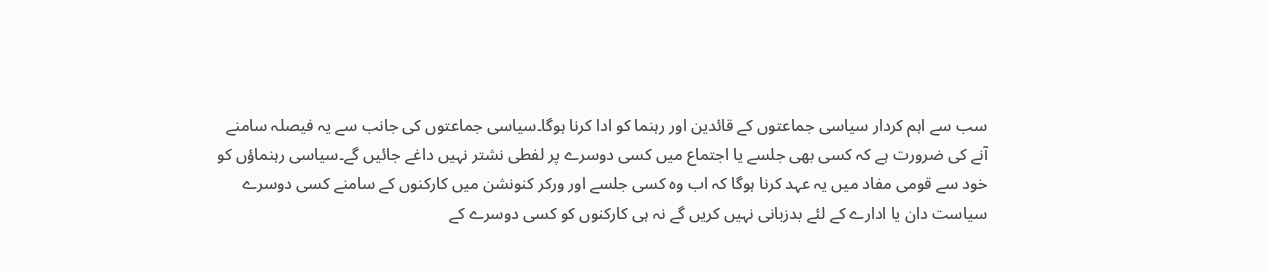سب سے اہم کردار سیاسی جماعتوں کے قائدین اور رہنما کو ادا کرنا ہوگا۔سیاسی جماعتوں کی جانب سے یہ فیصلہ سامنے آنے کی ضرورت ہے کہ کسی بھی جلسے یا اجتماع میں کسی دوسرے پر لفطی نشتر نہیں داغے جائیں گے۔سیاسی رہنماؤں کو خود سے قومی مفاد میں یہ عہد کرنا ہوگا کہ اب وہ کسی جلسے اور ورکر کنونشن میں کارکنوں کے سامنے کسی دوسرے سیاست دان یا ادارے کے لئے بدزبانی نہیں کریں گے نہ ہی کارکنوں کو کسی دوسرے کے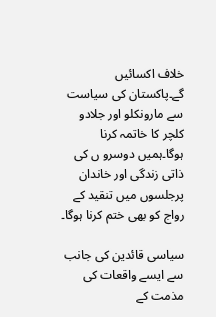خلاف اکسائیں گے۔پاکستان کی سیاست سے مارونکلو اور جلادو کلچر کا خاتمہ کرنا ہوگا۔ہمیں دوسرو ں کی ذاتی زندگی اور خاندان پرجلسوں میں تنقید کے رواج کو بھی ختم کرنا ہوگا۔

سیاسی قائدین کی جانب سے ایسے واقعات کی مذمت کے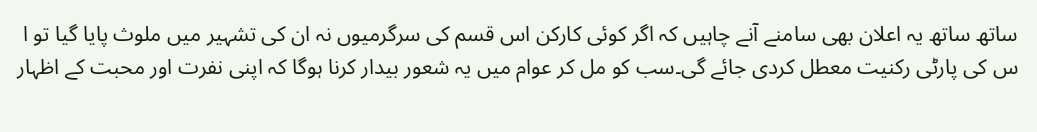ساتھ ساتھ یہ اعلان بھی سامنے آنے چاہیں کہ اگر کوئی کارکن اس قسم کی سرگرمیوں نہ ان کی تشہیر میں ملوث پایا گیا تو ا س کی پارٹی رکنیت معطل کردی جائے گی۔سب کو مل کر عوام میں یہ شعور بیدار کرنا ہوگا کہ اپنی نفرت اور محبت کے اظہار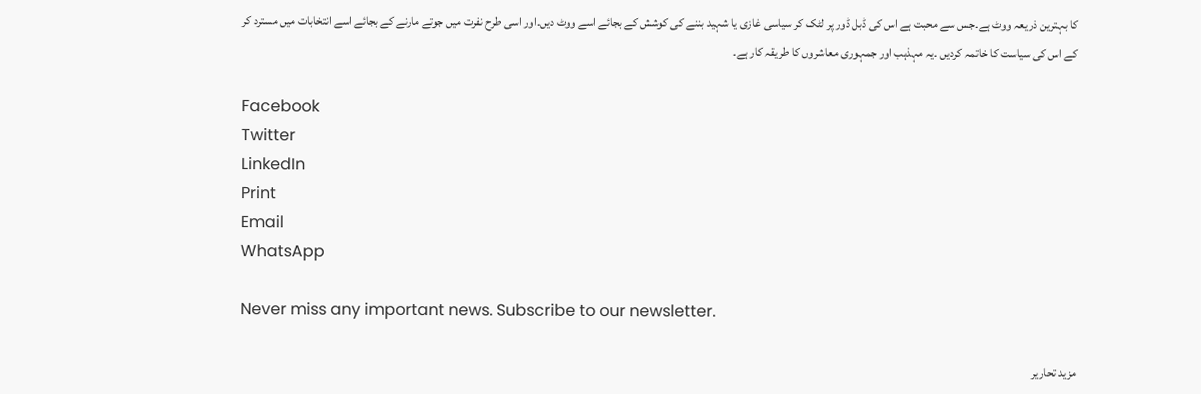کا بہترین ذریعہ ووٹ ہے۔جس سے محبت ہے اس کی ڈبل ڈور پر لٹک کر سیاسی غازی یا شہید بننے کی کوشش کے بجائے اسے ووٹ دیں۔اور اسی طرح نفرت میں جوتے مارنے کے بجائے اسے انتخابات میں مسترد کر کے اس کی سیاست کا خاتمہ کردیں ۔یہ مہذہب اور جمہوری معاشروں کا طریقہ کار ہے۔

Facebook
Twitter
LinkedIn
Print
Email
WhatsApp

Never miss any important news. Subscribe to our newsletter.

مزید تحاریر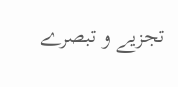تجزیے و تبصرے